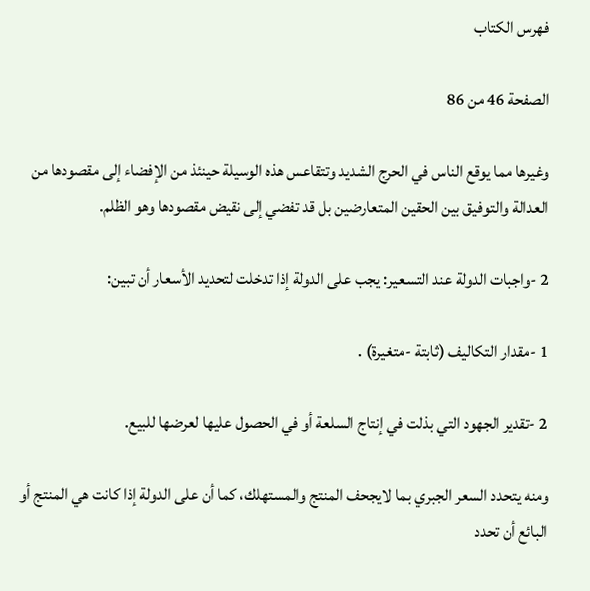فهرس الكتاب

الصفحة 46 من 86

وغيرها مما يوقع الناس في الحرج الشديد وتتقاعس هذه الوسيلة حينئذ من الإفضاء إلى مقصودها من العدالة والتوفيق بين الحقين المتعارضين بل قد تفضي إلى نقيض مقصودها وهو الظلم.

2 -واجبات الدولة عند التسعير: يجب على الدولة إذا تدخلت لتحديد الأسعار أن تبين:

1 -مقدار التكاليف (ثابتة -متغيرة) .

2 -تقدير الجهود التي بذلت في إنتاج السلعة أو في الحصول عليها لعرضها للبيع.

ومنه يتحدد السعر الجبري بما لايجحف المنتج والمستهلك، كما أن على الدولة إذا كانت هي المنتج أو البائع أن تحدد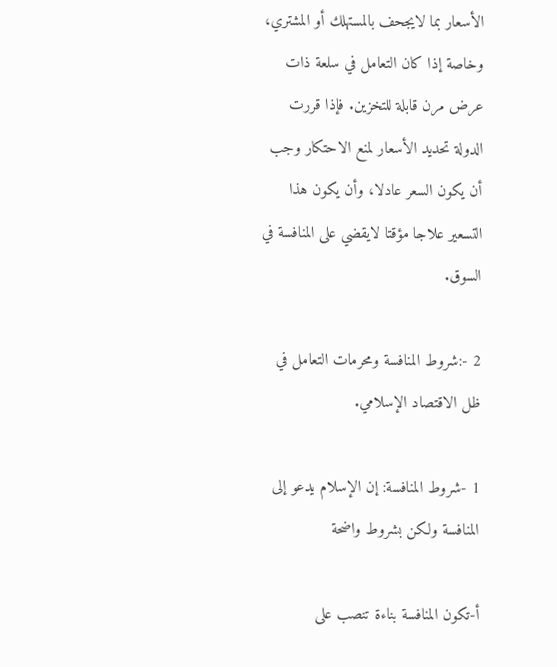الأسعار بما لايجحف بالمستهلك أو المشتري، وخاصة إذا كان التعامل في سلعة ذات عرض مرن قابلة للتخزين. فإذا قررت الدولة تحديد الأسعار لمنع الاحتكار وجب أن يكون السعر عادلا، وأن يكون هذا التسعير علاجا مؤقتا لايقضي على المنافسة في السوق.

2 -:شروط المنافسة ومحرمات التعامل في ظل الاقتصاد الإسلامي.

1 -شروط المنافسة: إن الإسلام يدعو إلى المنافسة ولكن بشروط واضحة

أ-تكون المنافسة بناءة تنصب على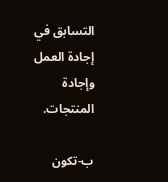التسابق في إجادة العمل وإجادة المنتجات.

ب-تكون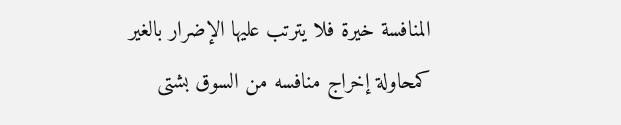المنافسة خيرة فلا يترتب عليها الإضرار بالغير كمحاولة إخراج منافسه من السوق بشتى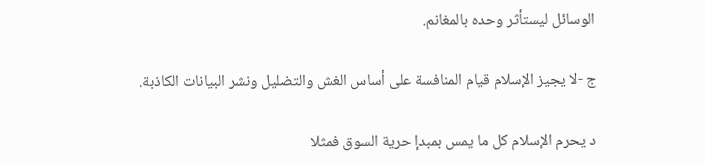الوسائل ليستأثر وحده بالمغانم.

ج -لا يجيز الإسلام قيام المنافسة على أساس الغش والتضليل ونشر البيانات الكاذبة.

د يحرم الإسلام كل ما يمس بمبدإ حرية السوق فمثلا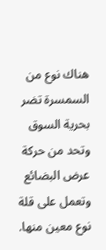هناك نوع من السمسرة تضر بحرية السوق وتحد من حركة عرض البضائع وتعمل على قلة نوع معين منها.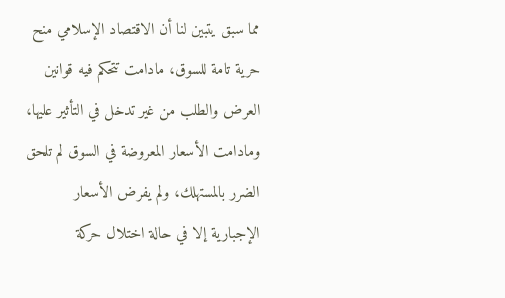مما سبق يتبين لنا أن الاقتصاد الإسلامي منح حرية تامة للسوق، مادامت تتحكم فيه قوانين العرض والطلب من غير تدخل في التأثير عليها، ومادامت الأسعار المعروضة في السوق لم تلحق الضرر بالمستهلك، ولم يفرض الأسعار الإجبارية إلا في حالة اختلال حركة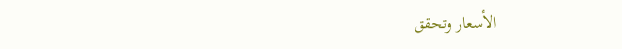الأسعار وتحقق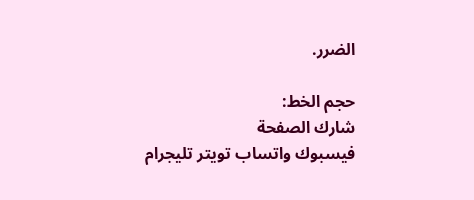الضرر.

حجم الخط:
شارك الصفحة
فيسبوك واتساب تويتر تليجرام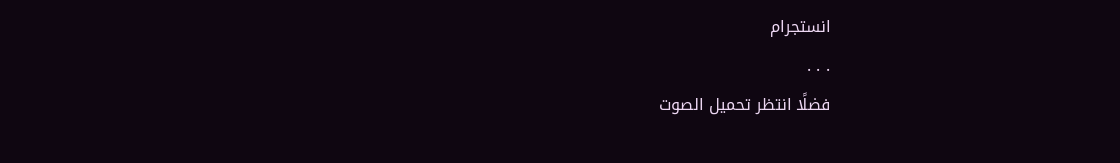انستجرام
. . .
فضلًا انتظر تحميل الصوت